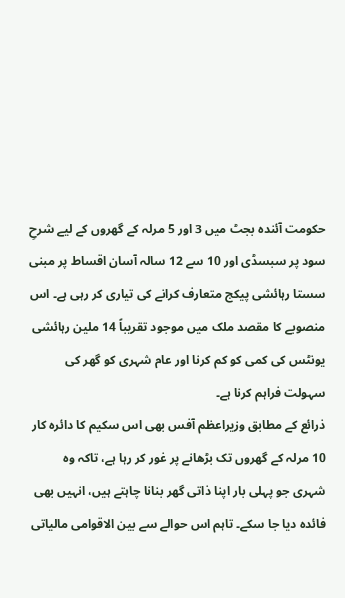حکومت آئندہ بجٹ میں 3 اور 5 مرلہ کے گھروں کے لیے شرحِ سود پر سبسڈی اور 10 سے 12 سالہ آسان اقساط پر مبنی سستا رہائشی پیکج متعارف کرانے کی تیاری کر رہی ہے۔ اس منصوبے کا مقصد ملک میں موجود تقریباً 14 ملین رہائشی یونٹس کی کمی کو کم کرنا اور عام شہری کو گھر کی سہولت فراہم کرنا ہے۔
ذرائع کے مطابق وزیراعظم آفس بھی اس سکیم کا دائرہ کار 10 مرلہ کے گھروں تک بڑھانے پر غور کر رہا ہے، تاکہ وہ شہری جو پہلی بار اپنا ذاتی گھر بنانا چاہتے ہیں، انہیں بھی فائدہ دیا جا سکے۔ تاہم اس حوالے سے بین الاقوامی مالیاتی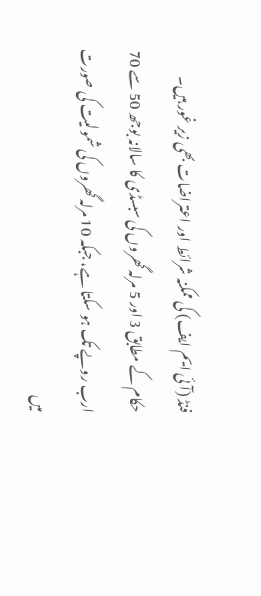فنڈ (آئی ایم ایف) کی ممکنہ شرائط اور اعتراضات بھی زیر غور ہیں۔
حکام کے مطابق 3 اور 5 مرلہ گھروں کی سبسڈی کا سالانہ بوجھ 50 سے 70 ارب روپے تک ہو سکتا ہے، جبکہ 10 مرلہ گھروں کی شمولیت کی صورت میں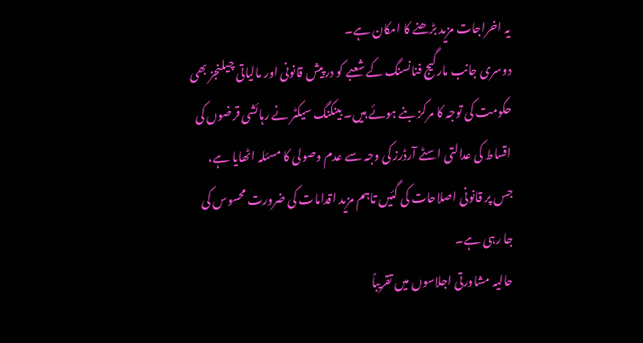یہ اخراجات مزید بڑھنے کا امکان ہے۔
دوسری جانب مارگیج فنانسنگ کے شعبے کو درپیش قانونی اور مالیاتی چیلنجز بھی حکومت کی توجہ کا مرکز بنے ہوئے ہیں۔ بینکنگ سیکٹر نے رہائشی قرضوں کی اقساط کی عدالتی اسٹے آرڈرز کی وجہ سے عدم وصولی کا مسئلہ اٹھایا ہے، جس پر قانونی اصلاحات کی گئیں تاہم مزید اقدامات کی ضرورت محسوس کی جا رہی ہے۔
حالیہ مشاورتی اجلاسوں میں تقریباً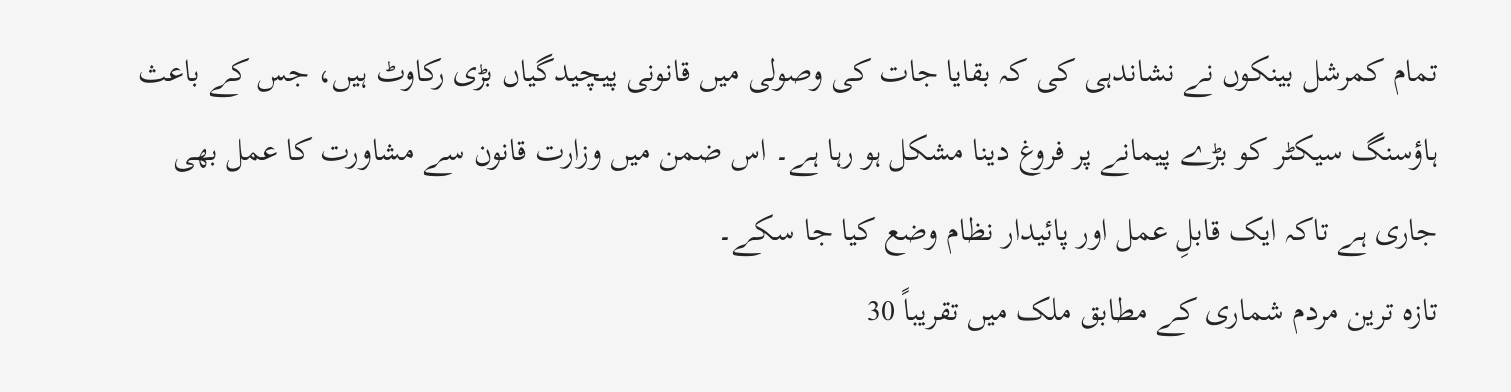تمام کمرشل بینکوں نے نشاندہی کی کہ بقایا جات کی وصولی میں قانونی پیچیدگیاں بڑی رکاوٹ ہیں، جس کے باعث ہاؤسنگ سیکٹر کو بڑے پیمانے پر فروغ دینا مشکل ہو رہا ہے۔ اس ضمن میں وزارت قانون سے مشاورت کا عمل بھی جاری ہے تاکہ ایک قابلِ عمل اور پائیدار نظام وضع کیا جا سکے۔
تازہ ترین مردم شماری کے مطابق ملک میں تقریباً 30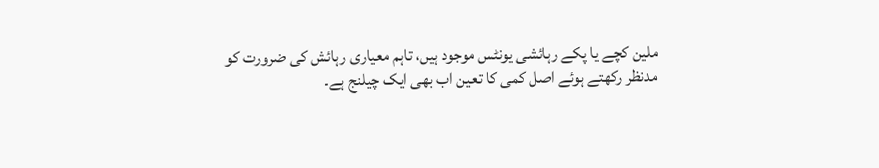ملین کچے یا پکے رہائشی یونٹس موجود ہیں، تاہم معیاری رہائش کی ضرورت کو مدنظر رکھتے ہوئے اصل کمی کا تعین اب بھی ایک چیلنج ہے۔